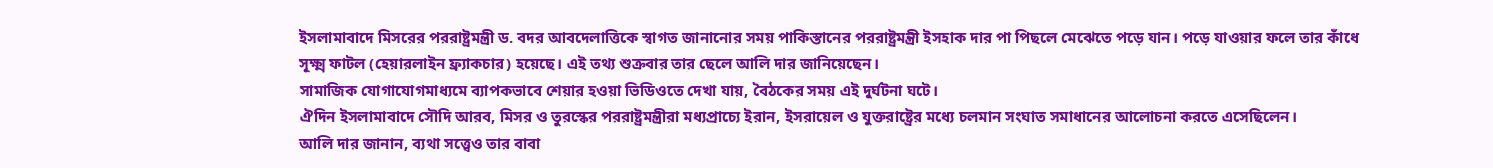ইসলামাবাদে মিসরের পররাষ্ট্রমন্ত্রী ড. বদর আবদেলাত্তিকে স্বাগত জানানোর সময় পাকিস্তানের পররাষ্ট্রমন্ত্রী ইসহাক দার পা পিছলে মেঝেতে পড়ে যান। পড়ে যাওয়ার ফলে তার কাঁধে সূক্ষ্ম ফাটল (হেয়ারলাইন ফ্র্যাকচার) হয়েছে। এই তথ্য শুক্রবার তার ছেলে আলি দার জানিয়েছেন।
সামাজিক যোগাযোগমাধ্যমে ব্যাপকভাবে শেয়ার হওয়া ভিডিওতে দেখা যায়, বৈঠকের সময় এই দুর্ঘটনা ঘটে।
ঐদিন ইসলামাবাদে সৌদি আরব, মিসর ও তুরস্কের পররাষ্ট্রমন্ত্রীরা মধ্যপ্রাচ্যে ইরান, ইসরায়েল ও যুক্তরাষ্ট্রের মধ্যে চলমান সংঘাত সমাধানের আলোচনা করতে এসেছিলেন।
আলি দার জানান, ব্যথা সত্ত্বেও তার বাবা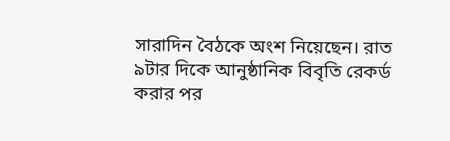সারাদিন বৈঠকে অংশ নিয়েছেন। রাত ৯টার দিকে আনুষ্ঠানিক বিবৃতি রেকর্ড করার পর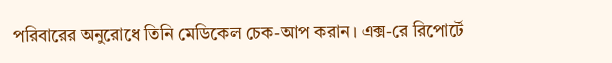পরিবারের অনুরোধে তিনি মেডিকেল চেক-আপ করান। এক্স-রে রিপোর্টে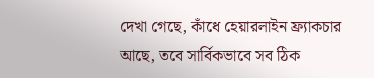দেখা গেছে, কাঁধে হেয়ারলাইন ফ্র্যাকচার আছে, তবে সার্বিকভাবে সব ঠিক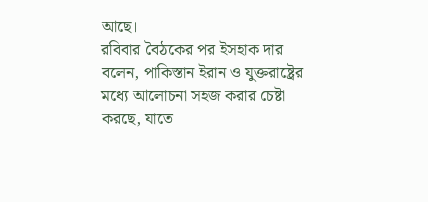আছে।
রবিবার বৈঠকের পর ইসহাক দার বলেন, পাকিস্তান ইরান ও যুক্তরাষ্ট্রের মধ্যে আলোচনা সহজ করার চেষ্টা করছে, যাতে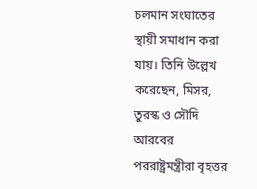চলমান সংঘাতের স্থায়ী সমাধান করা যায়। তিনি উল্লেখ করেছেন, মিসর, তুরস্ক ও সৌদি আরবের পররাষ্ট্রমন্ত্রীরা বৃহত্তর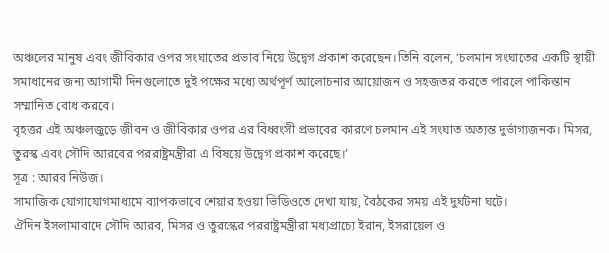অঞ্চলের মানুষ এবং জীবিকার ওপর সংঘাতের প্রভাব নিয়ে উদ্বেগ প্রকাশ করেছেন।তিনি বলেন, ‘চলমান সংঘাতের একটি স্থায়ী সমাধানের জন্য আগামী দিনগুলোতে দুই পক্ষের মধ্যে অর্থপূর্ণ আলোচনার আয়োজন ও সহজতর করতে পারলে পাকিস্তান সম্মানিত বোধ করবে।
বৃহত্তর এই অঞ্চলজুড়ে জীবন ও জীবিকার ওপর এর বিধ্বংসী প্রভাবের কারণে চলমান এই সংঘাত অত্যন্ত দুর্ভাগ্যজনক। মিসর, তুরস্ক এবং সৌদি আরবের পররাষ্ট্রমন্ত্রীরা এ বিষয়ে উদ্বেগ প্রকাশ করেছে।’
সূত্র : আরব নিউজ।
সামাজিক যোগাযোগমাধ্যমে ব্যাপকভাবে শেয়ার হওয়া ভিডিওতে দেখা যায়, বৈঠকের সময় এই দুর্ঘটনা ঘটে।
ঐদিন ইসলামাবাদে সৌদি আরব, মিসর ও তুরস্কের পররাষ্ট্রমন্ত্রীরা মধ্যপ্রাচ্যে ইরান, ইসরায়েল ও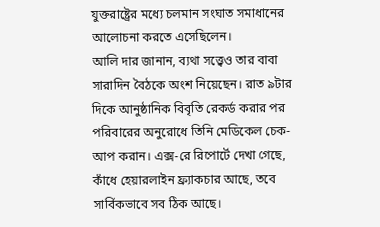যুক্তরাষ্ট্রের মধ্যে চলমান সংঘাত সমাধানের আলোচনা করতে এসেছিলেন।
আলি দার জানান, ব্যথা সত্ত্বেও তার বাবা সারাদিন বৈঠকে অংশ নিয়েছেন। রাত ৯টার দিকে আনুষ্ঠানিক বিবৃতি রেকর্ড করার পর পরিবারের অনুরোধে তিনি মেডিকেল চেক-আপ করান। এক্স-রে রিপোর্টে দেখা গেছে, কাঁধে হেয়ারলাইন ফ্র্যাকচার আছে, তবে সার্বিকভাবে সব ঠিক আছে।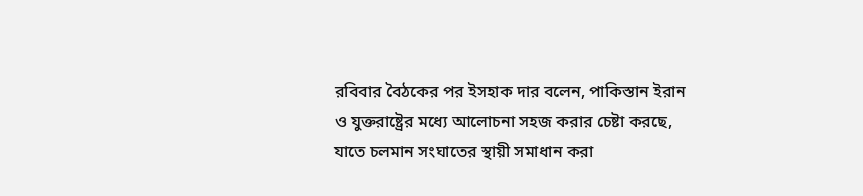রবিবার বৈঠকের পর ইসহাক দার বলেন, পাকিস্তান ইরান ও যুক্তরাষ্ট্রের মধ্যে আলোচনা সহজ করার চেষ্টা করছে, যাতে চলমান সংঘাতের স্থায়ী সমাধান করা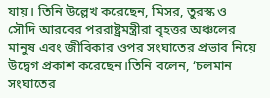যায়। তিনি উল্লেখ করেছেন, মিসর, তুরস্ক ও সৌদি আরবের পররাষ্ট্রমন্ত্রীরা বৃহত্তর অঞ্চলের মানুষ এবং জীবিকার ওপর সংঘাতের প্রভাব নিয়ে উদ্বেগ প্রকাশ করেছেন।তিনি বলেন, ‘চলমান সংঘাতের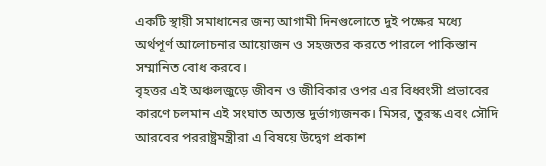একটি স্থায়ী সমাধানের জন্য আগামী দিনগুলোতে দুই পক্ষের মধ্যে অর্থপূর্ণ আলোচনার আয়োজন ও সহজতর করতে পারলে পাকিস্তান সম্মানিত বোধ করবে।
বৃহত্তর এই অঞ্চলজুড়ে জীবন ও জীবিকার ওপর এর বিধ্বংসী প্রভাবের কারণে চলমান এই সংঘাত অত্যন্ত দুর্ভাগ্যজনক। মিসর, তুরস্ক এবং সৌদি আরবের পররাষ্ট্রমন্ত্রীরা এ বিষয়ে উদ্বেগ প্রকাশ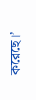করেছে।’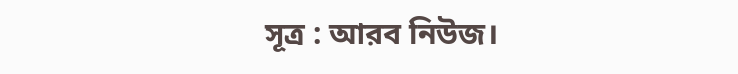সূত্র : আরব নিউজ।